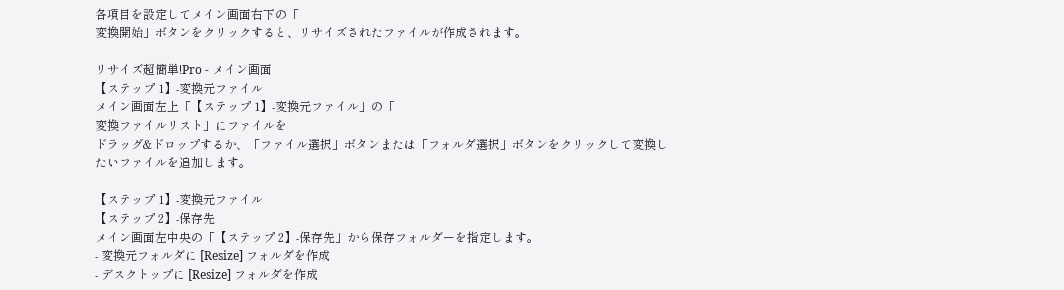各項目を設定してメイン画面右下の「
変換開始」ボタンをクリックすると、リサイズされたファイルが作成されます。

リサイズ超簡単!Pro - メイン画面
【ステップ 1】-変換元ファイル
メイン画面左上「【ステップ 1】-変換元ファイル」の「
変換ファイルリスト」にファイルを
ドラッグ&ドロップするか、「ファイル選択」ボタンまたは「フォルダ選択」ボタンをクリックして変換したいファイルを追加します。

【ステップ 1】-変換元ファイル
【ステップ 2】-保存先
メイン画面左中央の「【ステップ 2】-保存先」から保存フォルダーを指定します。
- 変換元フォルダに [Resize] フォルダを作成
- デスクトップに [Resize] フォルダを作成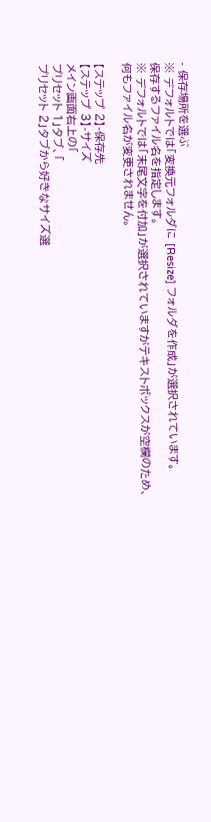- 保存場所を選ぶ
※ デフォルトでは「変換元フォルダに [Resize] フォルダを作成」が選択されています。
保存するファイル名を指定します。
※ デフォルトでは「末尾文字を付加」が選択されていますがテキストボックスが空欄のため、何もファイル名が変更されません。

【ステップ 2】-保存先
【ステップ 3】-サイズ
メイン画面右上の「
プリセット 1」タブ、「
プリセット 2」タブから好きなサイズ選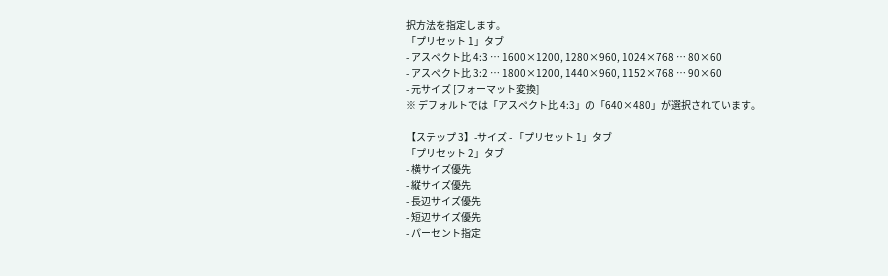択方法を指定します。
「プリセット 1」タブ
- アスペクト比 4:3 … 1600×1200, 1280×960, 1024×768 … 80×60
- アスペクト比 3:2 … 1800×1200, 1440×960, 1152×768 … 90×60
- 元サイズ [フォーマット変換]
※ デフォルトでは「アスペクト比 4:3」の「640×480」が選択されています。

【ステップ 3】-サイズ - 「プリセット 1」タブ
「プリセット 2」タブ
- 横サイズ優先
- 縦サイズ優先
- 長辺サイズ優先
- 短辺サイズ優先
- パーセント指定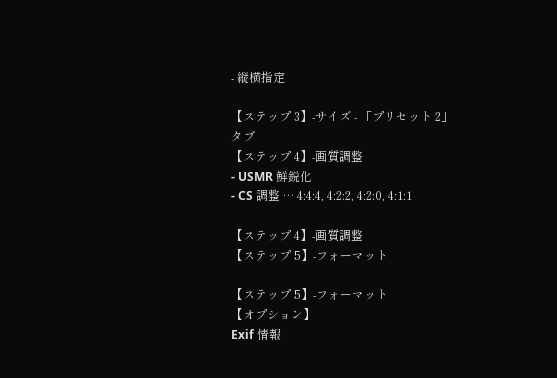- 縦横指定

【ステップ 3】-サイズ - 「プリセット 2」タブ
【ステップ 4】-画質調整
- USMR 鮮鋭化
- CS 調整 … 4:4:4, 4:2:2, 4:2:0, 4:1:1

【ステップ 4】-画質調整
【ステップ 5】-フォーマット

【ステップ 5】-フォーマット
【オプション】
Exif 情報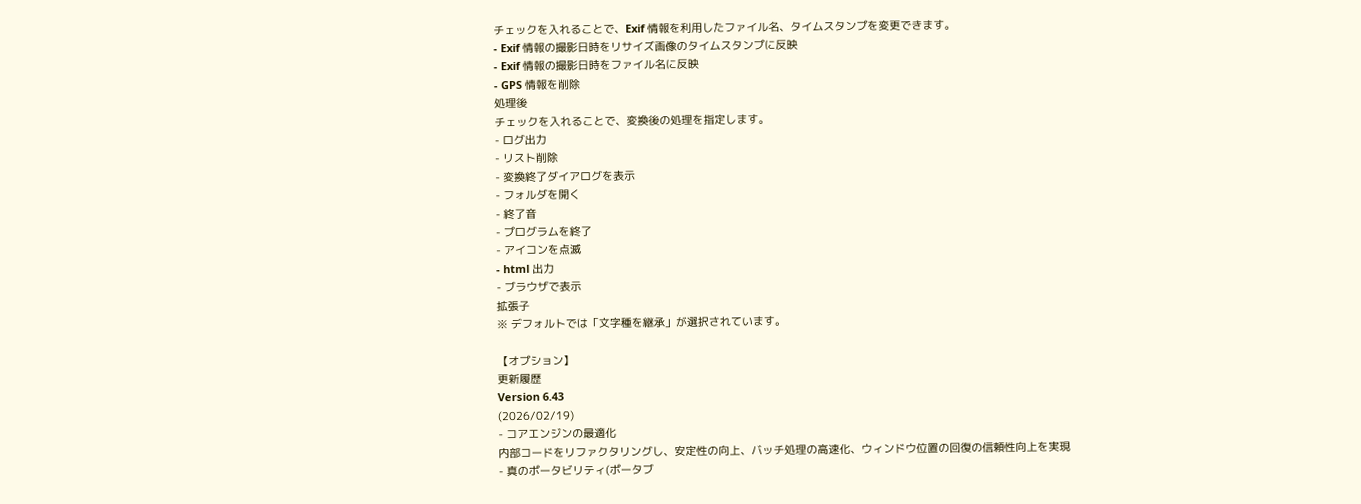チェックを入れることで、Exif 情報を利用したファイル名、タイムスタンプを変更できます。
- Exif 情報の撮影日時をリサイズ画像のタイムスタンプに反映
- Exif 情報の撮影日時をファイル名に反映
- GPS 情報を削除
処理後
チェックを入れることで、変換後の処理を指定します。
- ログ出力
- リスト削除
- 変換終了ダイアログを表示
- フォルダを開く
- 終了音
- プログラムを終了
- アイコンを点滅
- html 出力
- ブラウザで表示
拡張子
※ デフォルトでは「文字種を継承」が選択されています。

【オプション】
更新履歴
Version 6.43
(2026/02/19)
- コアエンジンの最適化
内部コードをリファクタリングし、安定性の向上、バッチ処理の高速化、ウィンドウ位置の回復の信頼性向上を実現
- 真のポータビリティ(ポータブ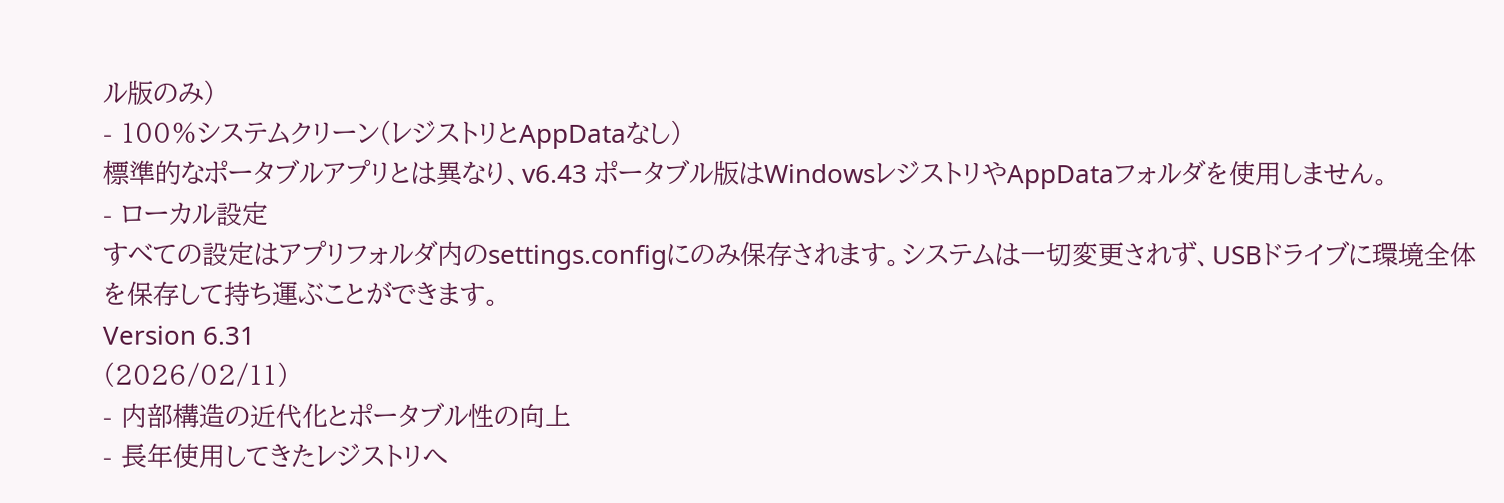ル版のみ)
- 100%システムクリーン(レジストリとAppDataなし)
標準的なポータブルアプリとは異なり、v6.43 ポータブル版はWindowsレジストリやAppDataフォルダを使用しません。
- ローカル設定
すべての設定はアプリフォルダ内のsettings.configにのみ保存されます。システムは一切変更されず、USBドライブに環境全体を保存して持ち運ぶことができます。
Version 6.31
(2026/02/11)
- 内部構造の近代化とポータブル性の向上
- 長年使用してきたレジストリへ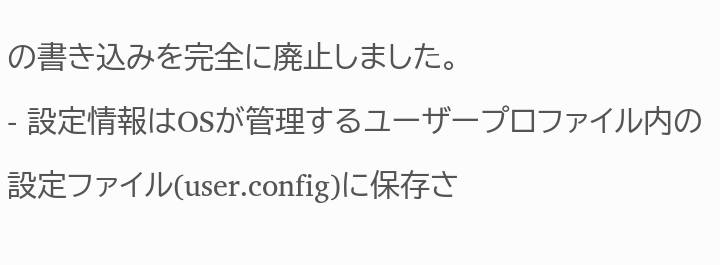の書き込みを完全に廃止しました。
- 設定情報はOSが管理するユーザープロファイル内の設定ファイル(user.config)に保存さ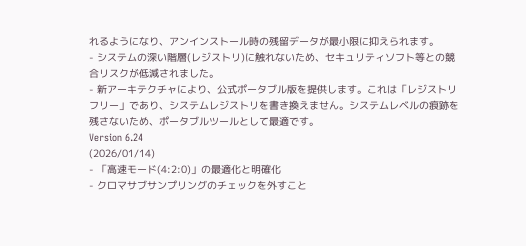れるようになり、アンインストール時の残留データが最小限に抑えられます。
- システムの深い階層(レジストリ)に触れないため、セキュリティソフト等との競合リスクが低減されました。
- 新アーキテクチャにより、公式ポータブル版を提供します。これは「レジストリフリー」であり、システムレジストリを書き換えません。システムレベルの痕跡を残さないため、ポータブルツールとして最適です。
Version 6.24
(2026/01/14)
- 「高速モード(4:2:0)」の最適化と明確化
- クロマサブサンプリングのチェックを外すこと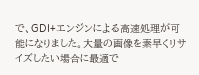で、GDI+エンジンによる高速処理が可能になりました。大量の画像を素早くリサイズしたい場合に最適で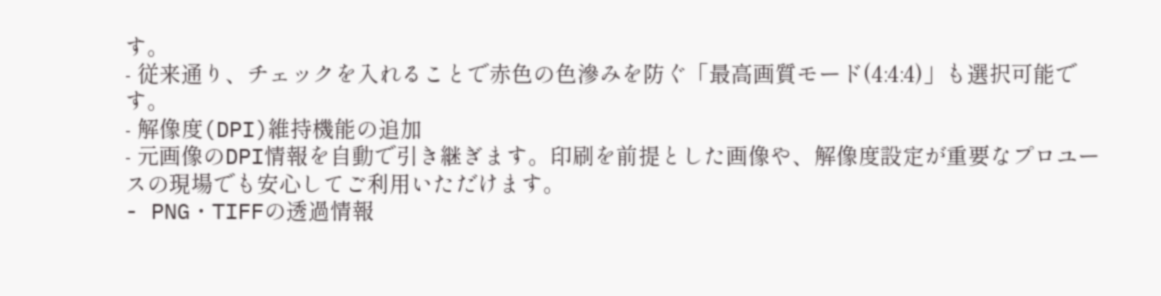す。
- 従来通り、チェックを入れることで赤色の色滲みを防ぐ「最高画質モード(4:4:4)」も選択可能です。
- 解像度(DPI)維持機能の追加
- 元画像のDPI情報を自動で引き継ぎます。印刷を前提とした画像や、解像度設定が重要なプロユースの現場でも安心してご利用いただけます。
- PNG・TIFFの透過情報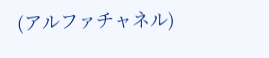(アルファチャネル)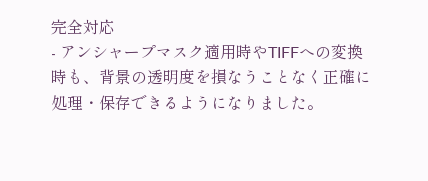完全対応
- アンシャープマスク適用時やTIFFへの変換時も、背景の透明度を損なうことなく正確に処理・保存できるようになりました。